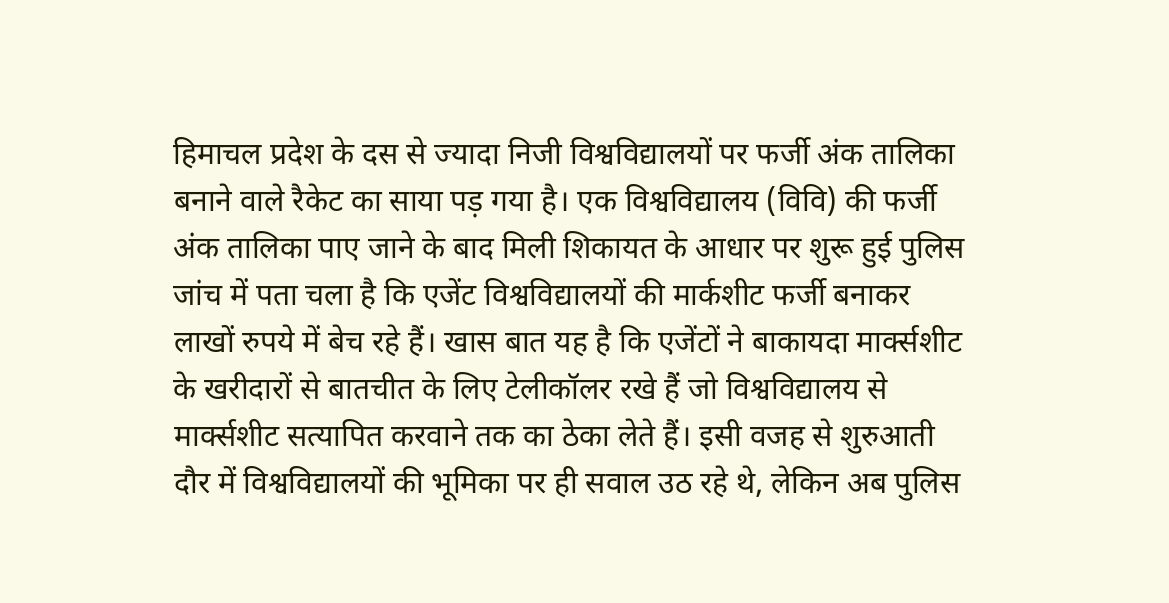हिमाचल प्रदेश के दस से ज्यादा निजी विश्वविद्यालयों पर फर्जी अंक तालिका बनाने वाले रैकेट का साया पड़ गया है। एक विश्वविद्यालय (विवि) की फर्जी अंक तालिका पाए जाने के बाद मिली शिकायत के आधार पर शुरू हुई पुलिस जांच में पता चला है कि एजेंट विश्वविद्यालयों की मार्कशीट फर्जी बनाकर लाखों रुपये में बेच रहे हैं। खास बात यह है कि एजेंटों ने बाकायदा मार्क्सशीट के खरीदारों से बातचीत के लिए टेलीकॉलर रखे हैं जो विश्वविद्यालय से मार्क्सशीट सत्यापित करवाने तक का ठेका लेते हैं। इसी वजह से शुरुआती दौर में विश्वविद्यालयों की भूमिका पर ही सवाल उठ रहे थे, लेकिन अब पुलिस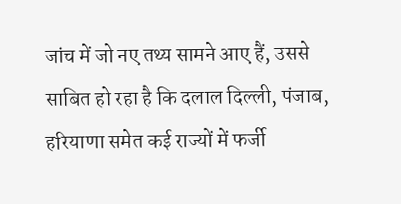जांच में जो नए तथ्य सामने आए हैं, उससे साबित हो रहा है कि दलाल दिल्ली, पंजाब, हरियाणा समेत कई राज्यों में फर्जी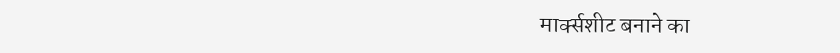मार्क्सशीट बनाने का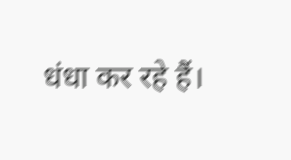धंधा कर रहे हैं।